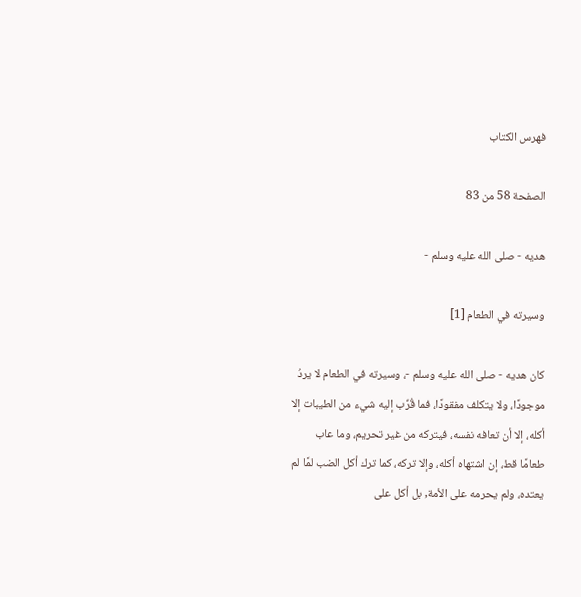فهرس الكتاب

الصفحة 58 من 83

هديه - صلى الله عليه وسلم -

وسيرته في الطعام [1]

كان هديه - صلى الله عليه وسلم -، وسيرته في الطعام لا يردُ موجودًا، ولا يتكلف مفقودًا، فما قُرِّب إليه شيء من الطيبات إلا أكله، إلا أن تعافه نفسه، فيتركه من غير تحريم، وما عاب طعامًا قط، إن اشتهاه أكله، وإلا تركه، كما ترك أكل الضب لمَّا لم يعتده، ولم يحرمه على الأمة, بل أكل على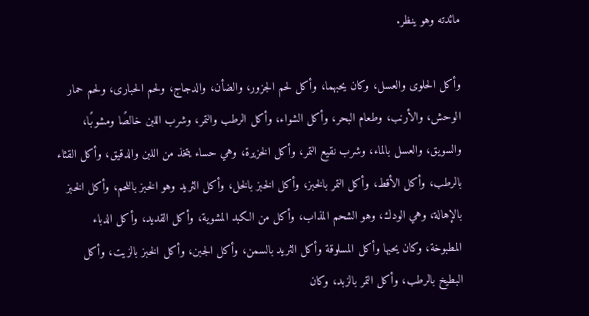مائدته وهو ينظر.

وأكل الحلوى والعسل، وكان يحبهما، وأكل لحم الجزور، والضأن، والدجاج، ولحم الحبارى، ولحم حمار الوحش، والأرنب، وطعام البحر، وأكل الشواء، وأكل الرطب والتمر، وشرب اللبن خالصًا ومشوبًا، والسويق، والعسل بالماء، وشرب نقيع التمر، وأكل الخزيرة، وهي حساء يتخذ من اللبن والدقيق، وأكل القثاء بالرطب، وأكل الأقط، وأكل التمر بالخبز، وأكل الخبز بالخل، وأكل الثريد وهو الخبز باللحم، وأكل الخبز بالإهالة، وهي الودك، وهو الشحم المذاب، وأكل من الكبد المشوية، وأكل القديد، وأكل الدباء المطبوخة، وكان يحبها وأكل المسلوقة وأكل الثريد بالسمن، وأكل الجبن، وأكل الخبز بالزيت، وأكل البطيخ بالرطب، وأكل التمر بالزبد، وكان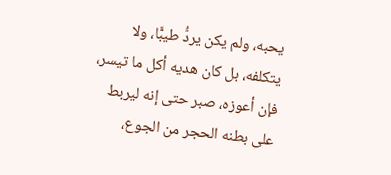يحبه، ولم يكن يردُّ طيبًّا، ولا يتكلفه، بل كان هديه أكل ما تيسر، فإن أعوزه، صبر حتى إنه ليربط على بطنه الحجر من الجوع،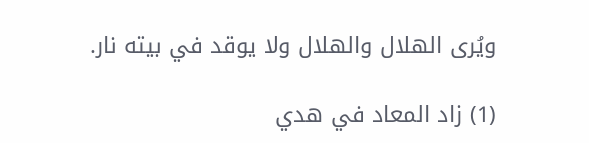ويُرى الهلال والهلال ولا يوقد في بيته نار.

(1) زاد المعاد في هدي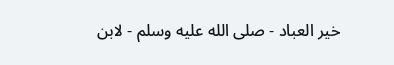خير العباد - صلى الله عليه وسلم - لابن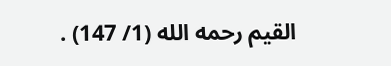القيم رحمه الله (1/ 147) .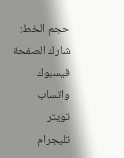حجم الخط:
شارك الصفحة
فيسبوك واتساب تويتر تليجرام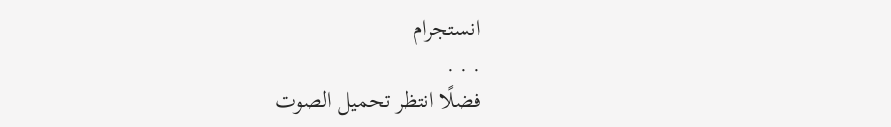انستجرام
. . .
فضلًا انتظر تحميل الصوت